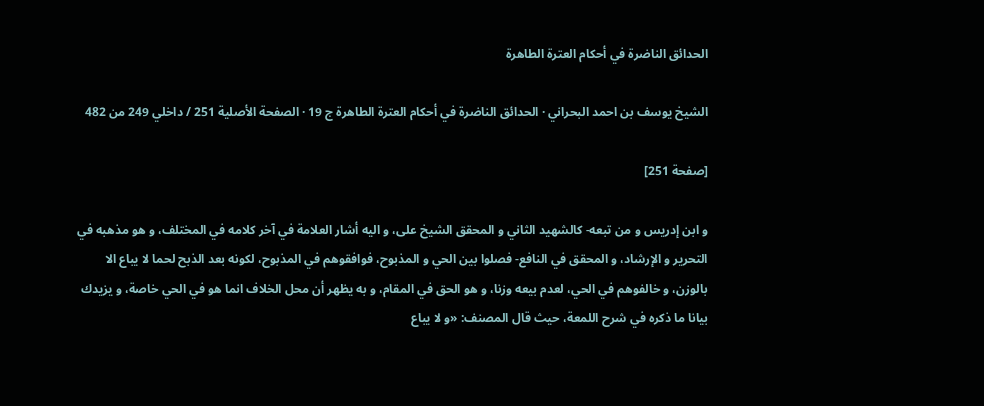الحدائق الناضرة في أحكام العترة الطاهرة

الشيخ يوسف بن احمد البحراني · الحدائق الناضرة في أحكام العترة الطاهرة ج 19 · الصفحة الأصلية 251 / داخلي 249 من 482

[صفحة 251]

و ابن إدريس و من تبعه- كالشهيد الثاني و المحقق الشيخ على، و اليه أشار العلامة في آخر كلامه في المختلف، و هو مذهبه في التحرير و الإرشاد، و المحقق في النافع- فصلوا بين الحي و المذبوح، فوافقوهم في المذبوح، لكونه بعد الذبح لحما لا يباع الا بالوزن، و خالفوهم في الحي، لعدم بيعه وزنا، و هو الحق في المقام، و به يظهر أن محل الخلاف انما هو في الحي خاصة، و يزيدك بيانا ما ذكره في شرح اللمعة، حيث قال المصنف: «و لا يباع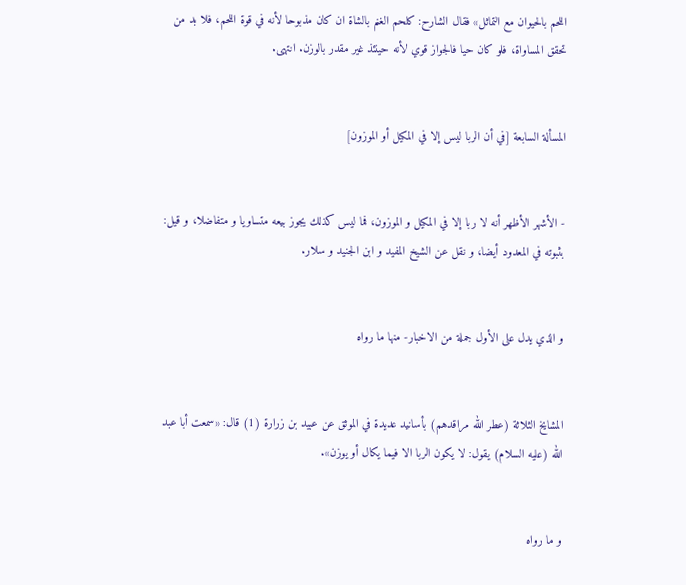اللحم بالحيوان مع التماثل» فقال الشارح: كلحم الغنم بالشاة ان كان مذبوحا لأنه في قوة اللحم، فلا بد من تحقق المساواة، فلو كان حيا فالجواز قوي لأنه حينئذ غير مقدر بالوزن. انتهى.


المسألة السابعة [في أن الربا ليس إلا في المكيل أو الموزون]


- الأشهر الأظهر أنه لا ربا إلا في المكيل و الموزون، فما ليس كذلك يجوز بيعه متساويا و متفاضلا، و قيل: بثبوته في المعدود أيضا، و نقل عن الشيخ المفيد و ابن الجنيد و سلار.


و الذي يدل على الأول جملة من الاخبار- منها ما رواه


المشايخ الثلاثة (عطر الله مراقدهم) بأسانيد عديدة في الموثق عن عبيد بن زرارة (1) قال: «سمعت أبا عبد الله (عليه السلام) يقول: لا يكون الربا الا فيما يكال أو يوزن».


و ما رواه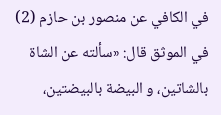في الكافي عن منصور بن حازم (2) في الموثق قال: «سألته عن الشاة بالشاتين، و البيضة بالبيضتين،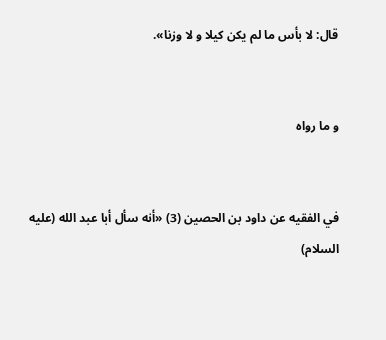قال: لا بأس ما لم يكن كيلا و لا وزنا».


و ما رواه


في الفقيه عن داود بن الحصين (3) «أنه سأل أبا عبد الله (عليه السلام)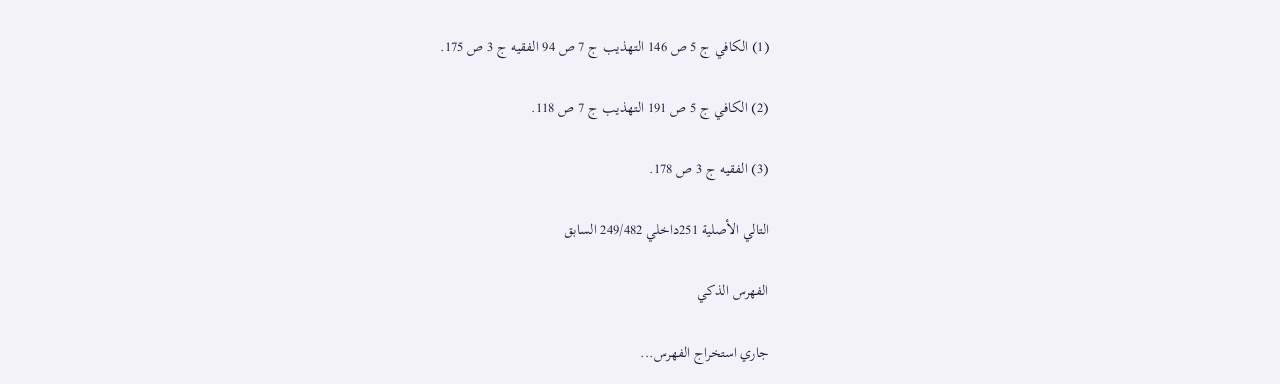(1) الكافي ج 5 ص 146 التهذيب ج 7 ص 94 الفقيه ج 3 ص 175.

(2) الكافي ج 5 ص 191 التهذيب ج 7 ص 118.

(3) الفقيه ج 3 ص 178.

التالي الأصلية 251داخلي 249/482 السابق

الفهرس الذكي

جاري استخراج الفهرس...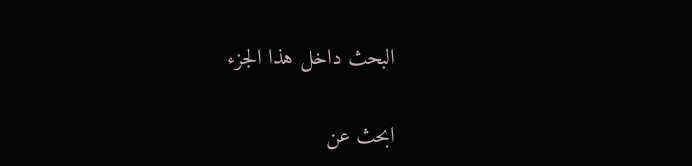البحث داخل هذا الجزء

ابحث عن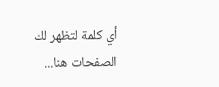أي كلمة لتظهر لك الصفحات هنا...